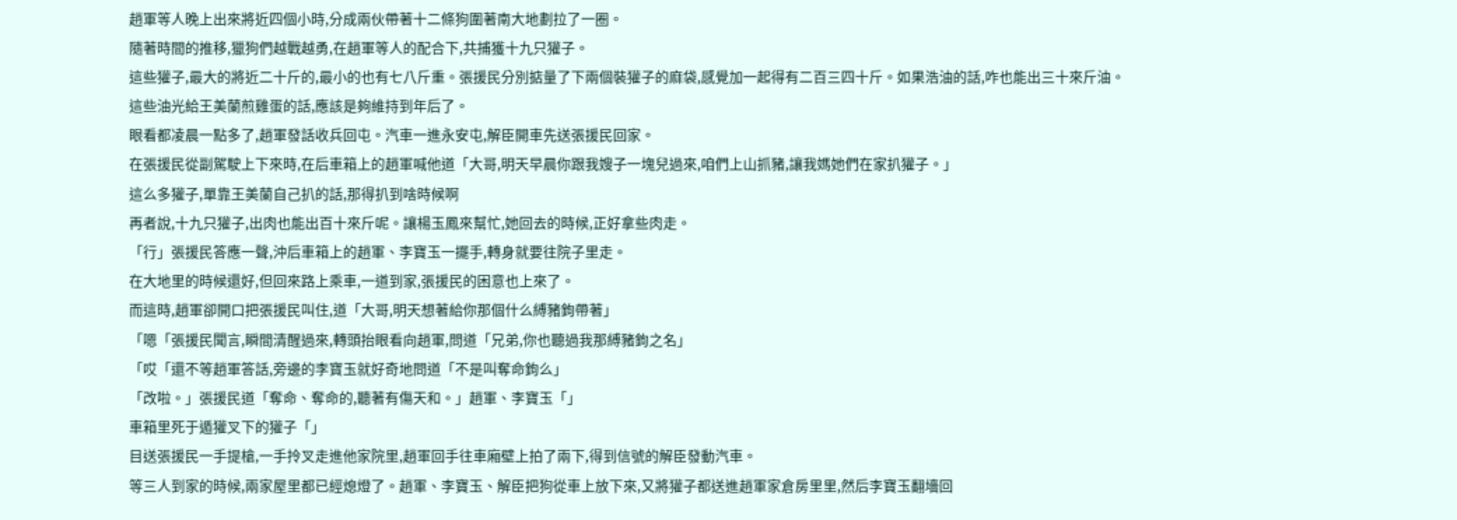趙軍等人晚上出來將近四個小時,分成兩伙帶著十二條狗圍著南大地劃拉了一圈。
隨著時間的推移,獵狗們越戰越勇,在趙軍等人的配合下,共捕獲十九只獾子。
這些獾子,最大的將近二十斤的,最小的也有七八斤重。張援民分別掂量了下兩個裝獾子的麻袋,感覺加一起得有二百三四十斤。如果浩油的話,咋也能出三十來斤油。
這些油光給王美蘭煎雞蛋的話,應該是夠維持到年后了。
眼看都凌晨一點多了,趙軍發話收兵回屯。汽車一進永安屯,解臣開車先送張援民回家。
在張援民從副駕駛上下來時,在后車箱上的趙軍喊他道「大哥,明天早晨你跟我嫂子一塊兒過來,咱們上山抓豬,讓我媽她們在家扒獾子。」
這么多獾子,單靠王美蘭自己扒的話,那得扒到啥時候啊
再者說,十九只獾子,出肉也能出百十來斤呢。讓楊玉鳳來幫忙,她回去的時候,正好拿些肉走。
「行」張援民答應一聲,沖后車箱上的趙軍、李寶玉一擺手,轉身就要往院子里走。
在大地里的時候還好,但回來路上乘車,一道到家,張援民的困意也上來了。
而這時,趙軍卻開口把張援民叫住,道「大哥,明天想著給你那個什么縛豬鉤帶著」
「嗯「張援民聞言,瞬間清醒過來,轉頭抬眼看向趙軍,問道「兄弟,你也聽過我那縛豬鉤之名」
「哎「還不等趙軍答話,旁邊的李寶玉就好奇地問道「不是叫奪命鉤么」
「改啦。」張援民道「奪命、奪命的,聽著有傷天和。」趙軍、李寶玉「」
車箱里死于遁獾叉下的獾子「」
目送張援民一手提槍,一手拎叉走進他家院里,趙軍回手往車廂壁上拍了兩下,得到信號的解臣發動汽車。
等三人到家的時候,兩家屋里都已經熄燈了。趙軍、李寶玉、解臣把狗從車上放下來,又將獾子都送進趙軍家倉房里里,然后李寶玉翻墻回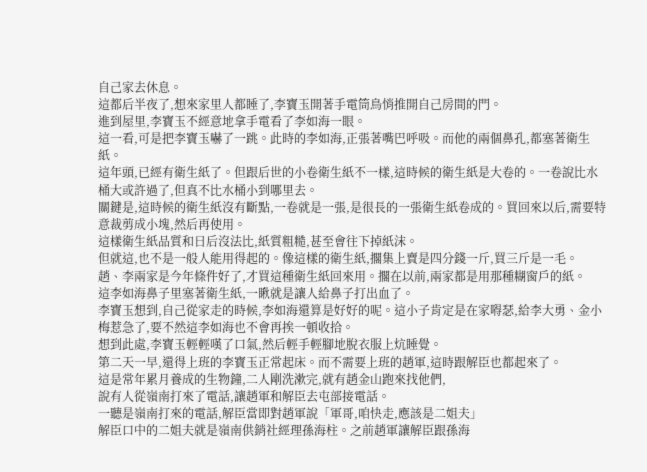自己家去休息。
這都后半夜了,想來家里人都睡了,李寶玉開著手電筒鳥悄推開自己房間的門。
進到屋里,李寶玉不經意地拿手電看了李如海一眼。
這一看,可是把李寶玉嚇了一跳。此時的李如海,正張著嘴巴呼吸。而他的兩個鼻孔,都塞著衛生紙。
這年頭,已經有衛生紙了。但跟后世的小卷衛生紙不一樣,這時候的衛生紙是大卷的。一卷說比水桶大或許過了,但真不比水桶小到哪里去。
關鍵是,這時候的衛生紙沒有斷點,一卷就是一張,是很長的一張衛生紙卷成的。買回來以后,需要特意裁剪成小塊,然后再使用。
這樣衛生紙品質和日后沒法比,紙質粗糙,甚至會往下掉紙沫。
但就這,也不是一般人能用得起的。像這樣的衛生紙,擱集上賣是四分錢一斤,買三斤是一毛。
趙、李兩家是今年條件好了,才買這種衛生紙回來用。擱在以前,兩家都是用那種糊窗戶的紙。
這李如海鼻子里塞著衛生紙,一瞅就是讓人給鼻子打出血了。
李寶玉想到,自己從家走的時候,李如海還算是好好的呢。這小子肯定是在家嘚瑟,給李大勇、金小梅惹急了,要不然這李如海也不會再挨一頓收拾。
想到此處,李寶玉輕輕嘆了口氣,然后輕手輕腳地脫衣服上炕睡覺。
第二天一早,還得上班的李寶玉正常起床。而不需要上班的趙軍,這時跟解臣也都起來了。
這是常年累月養成的生物鐘,二人剛洗漱完,就有趙金山跑來找他們,
說有人從嶺南打來了電話,讓趙軍和解臣去屯部接電話。
一聽是嶺南打來的電話,解臣當即對趙軍說「軍哥,咱快走,應該是二姐夫」
解臣口中的二姐夫就是嶺南供銷社經理孫海柱。之前趙軍讓解臣跟孫海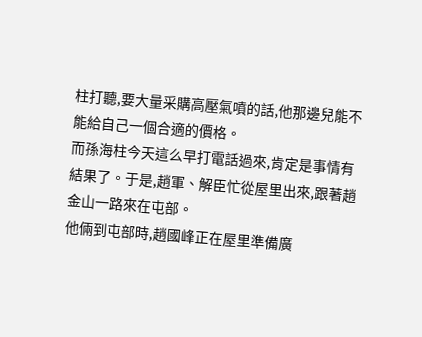柱打聽,要大量采購高壓氣噴的話,他那邊兒能不能給自己一個合適的價格。
而孫海柱今天這么早打電話過來,肯定是事情有結果了。于是,趙軍、解臣忙從屋里出來,跟著趙金山一路來在屯部。
他倆到屯部時,趙國峰正在屋里準備廣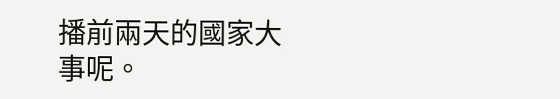播前兩天的國家大事呢。